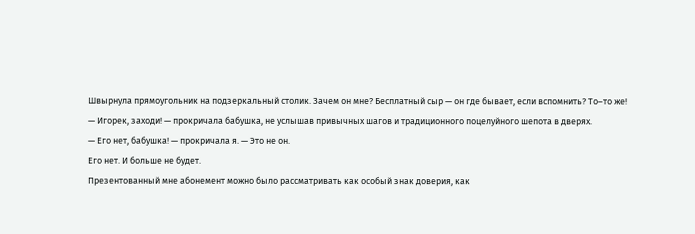Швырнула прямоугольник на подзеркальный столик. Зачем он мне? Бесплатный сыр — он где бывает, если вспомнить? То–то же!
— Игорек, заходи! — прокричала бабушка, не услышав привычных шагов и традиционного поцелуйного шепота в дверях.
— Его нет, бабушка! — прокричала я. — Это не он.
Его нет. И больше не будет.
Презентованный мне абонемент можно было рассматривать как особый знак доверия, как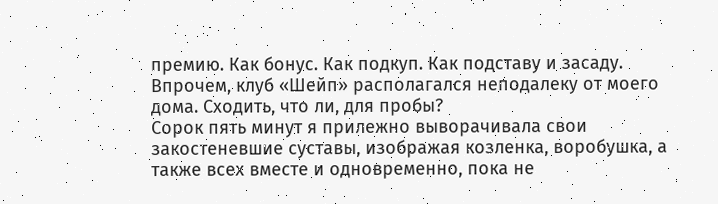премию. Как бонус. Как подкуп. Как подставу и засаду.
Впрочем, клуб «Шейп» располагался неподалеку от моего дома. Сходить, что ли, для пробы?
Сорок пять минут я прилежно выворачивала свои закостеневшие суставы, изображая козленка, воробушка, а также всех вместе и одновременно, пока не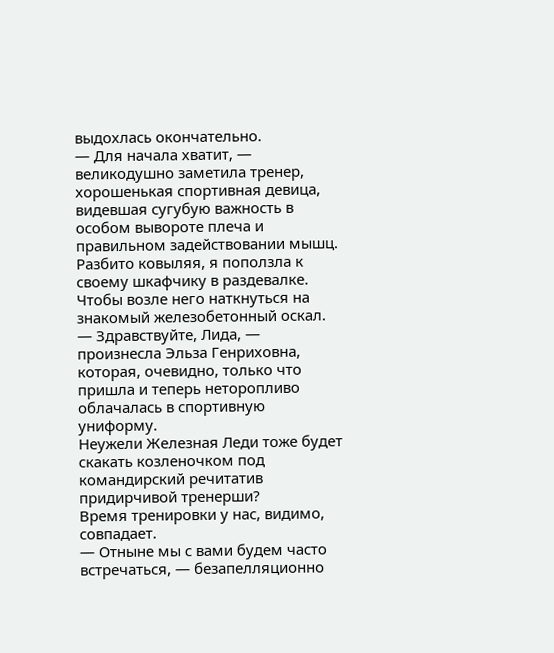выдохлась окончательно.
— Для начала хватит, — великодушно заметила тренер, хорошенькая спортивная девица, видевшая сугубую важность в особом вывороте плеча и правильном задействовании мышц.
Разбито ковыляя, я поползла к своему шкафчику в раздевалке. Чтобы возле него наткнуться на знакомый железобетонный оскал.
— Здравствуйте, Лида, — произнесла Эльза Генриховна, которая, очевидно, только что пришла и теперь неторопливо облачалась в спортивную униформу.
Неужели Железная Леди тоже будет скакать козленочком под командирский речитатив придирчивой тренерши?
Время тренировки у нас, видимо, совпадает.
— Отныне мы с вами будем часто встречаться, — безапелляционно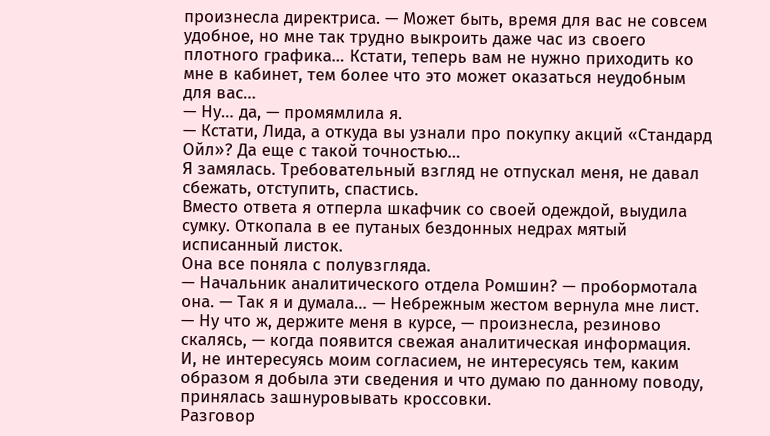произнесла директриса. — Может быть, время для вас не совсем удобное, но мне так трудно выкроить даже час из своего плотного графика… Кстати, теперь вам не нужно приходить ко мне в кабинет, тем более что это может оказаться неудобным для вас…
— Ну… да, — промямлила я.
— Кстати, Лида, а откуда вы узнали про покупку акций «Стандард Ойл»? Да еще с такой точностью…
Я замялась. Требовательный взгляд не отпускал меня, не давал сбежать, отступить, спастись.
Вместо ответа я отперла шкафчик со своей одеждой, выудила сумку. Откопала в ее путаных бездонных недрах мятый исписанный листок.
Она все поняла с полувзгляда.
— Начальник аналитического отдела Ромшин? — пробормотала она. — Так я и думала… — Небрежным жестом вернула мне лист. — Ну что ж, держите меня в курсе, — произнесла, резиново скалясь, — когда появится свежая аналитическая информация.
И, не интересуясь моим согласием, не интересуясь тем, каким образом я добыла эти сведения и что думаю по данному поводу, принялась зашнуровывать кроссовки.
Разговор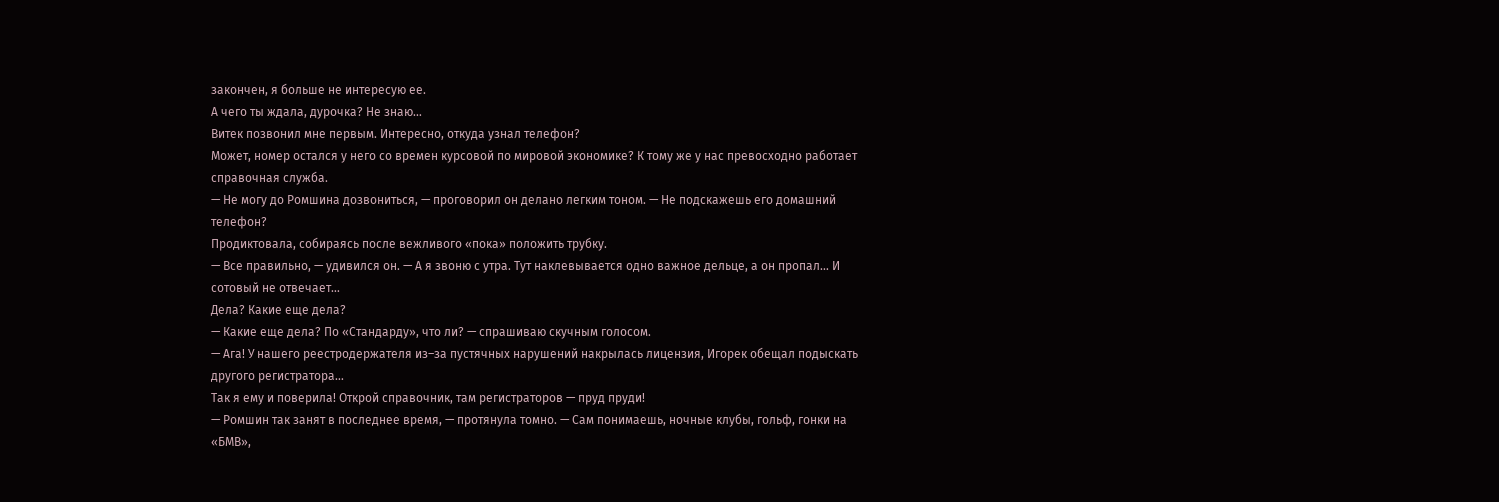закончен, я больше не интересую ее.
А чего ты ждала, дурочка? Не знаю…
Витек позвонил мне первым. Интересно, откуда узнал телефон?
Может, номер остался у него со времен курсовой по мировой экономике? К тому же у нас превосходно работает справочная служба.
— Не могу до Ромшина дозвониться, — проговорил он делано легким тоном. — Не подскажешь его домашний телефон?
Продиктовала, собираясь после вежливого «пока» положить трубку.
— Все правильно, — удивился он. — А я звоню с утра. Тут наклевывается одно важное дельце, а он пропал… И сотовый не отвечает…
Дела? Какие еще дела?
— Какие еще дела? По «Стандарду», что ли? — спрашиваю скучным голосом.
— Ага! У нашего реестродержателя из–за пустячных нарушений накрылась лицензия, Игорек обещал подыскать другого регистратора…
Так я ему и поверила! Открой справочник, там регистраторов — пруд пруди!
— Ромшин так занят в последнее время, — протянула томно. — Сам понимаешь, ночные клубы, гольф, гонки на «БМВ»,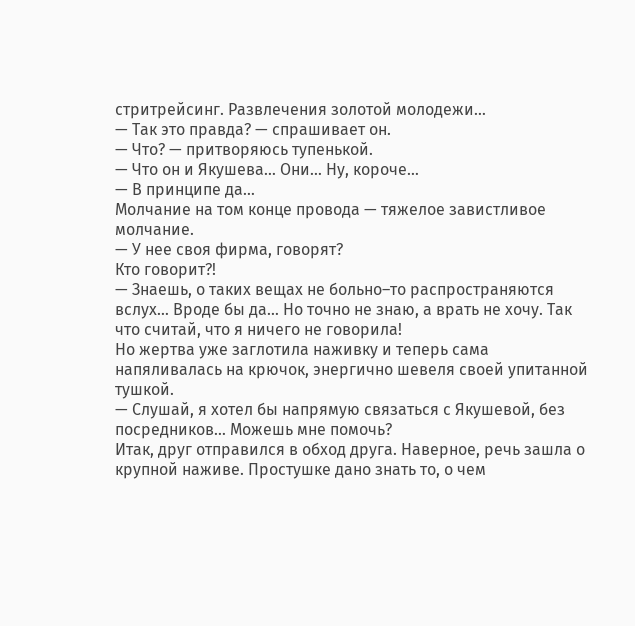стритрейсинг. Развлечения золотой молодежи…
— Так это правда? — спрашивает он.
— Что? — притворяюсь тупенькой.
— Что он и Якушева… Они… Ну, короче…
— В принципе да…
Молчание на том конце провода — тяжелое завистливое молчание.
— У нее своя фирма, говорят?
Кто говорит?!
— Знаешь, о таких вещах не больно–то распространяются вслух… Вроде бы да… Но точно не знаю, а врать не хочу. Так что считай, что я ничего не говорила!
Но жертва уже заглотила наживку и теперь сама напяливалась на крючок, энергично шевеля своей упитанной тушкой.
— Слушай, я хотел бы напрямую связаться с Якушевой, без посредников… Можешь мне помочь?
Итак, друг отправился в обход друга. Наверное, речь зашла о крупной наживе. Простушке дано знать то, о чем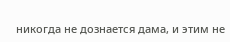никогда не дознается дама, и этим не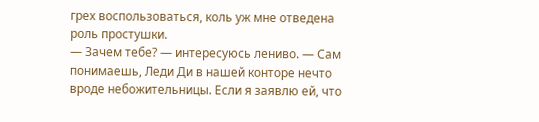грех воспользоваться, коль уж мне отведена роль простушки.
— Зачем тебе? — интересуюсь лениво. — Сам понимаешь, Леди Ди в нашей конторе нечто вроде небожительницы. Если я заявлю ей, что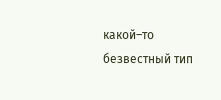какой–то безвестный тип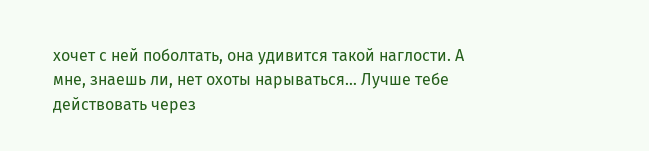хочет с ней поболтать, она удивится такой наглости. А мне, знаешь ли, нет охоты нарываться… Лучше тебе действовать через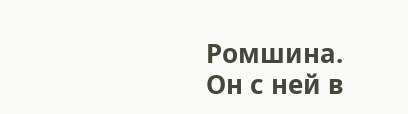Ромшина. Он с ней в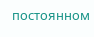постоянном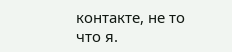контакте, не то что я.